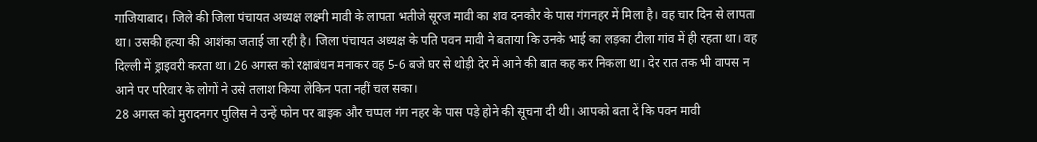गाजियाबाद। जिले की जिला पंचायत अध्यक्ष लक्ष्मी मावी के लापता भतीजे सूरज मावी का शव दनकौर के पास गंगनहर में मिला है। वह चार दिन से लापता था। उसकी हत्या की आशंका जताई जा रही है। जिला पंचायत अध्यक्ष के पति पवन मावी ने बताया कि उनके भाई का लड़का टीला गांव में ही रहता था। वह दिल्ली में ड्राइवरी करता था। 26 अगस्त को रक्षाबंधन मनाकर वह 5-6 बजे घर से थोड़ी देर में आने की बात कह कर निकला था। देर रात तक भी वापस न आने पर परिवार के लोगों ने उसे तलाश किया लेकिन पता नहीं चल सका।
28 अगस्त को मुरादनगर पुलिस ने उन्हें फोन पर बाइक और चप्पल गंग नहर के पास पड़े होने की सूचना दी थी। आपको बता दें कि पवन मावी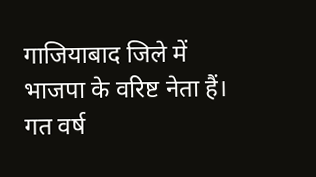गाजियाबाद जिले में भाजपा के वरिष्ट नेता हैं। गत वर्ष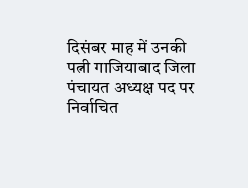दिसंबर माह में उनकी पत्नी गाजियाबाद जिला पंचायत अध्यक्ष पद पर निर्वाचित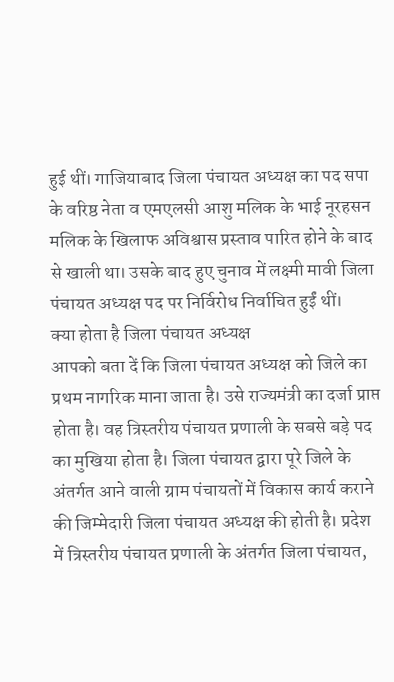हुई थीं। गाजियाबाद जिला पंचायत अध्यक्ष का पद सपा के वरिष्ठ नेता व एमएलसी आशु मलिक के भाई नूरहसन मलिक के खिलाफ अविश्वास प्रस्ताव पारित होने के बाद से खाली था। उसके बाद हुए चुनाव में लक्ष्मी मावी जिला पंचायत अध्यक्ष पद पर निर्विरोध निर्वाचित हुईं थीं।
क्या होता है जिला पंचायत अध्यक्ष
आपको बता दें कि जिला पंचायत अध्यक्ष को जिले का प्रथम नागरिक माना जाता है। उसे राज्यमंत्री का दर्जा प्राप्त होता है। वह त्रिस्तरीय पंचायत प्रणाली के सबसे बड़े पद का मुखिया होता है। जिला पंचायत द्वारा पूरे जिले के अंतर्गत आने वाली ग्राम पंचायतों में विकास कार्य कराने की जिम्मेदारी जिला पंचायत अध्यक्ष की होती है। प्रदेश में त्रिस्तरीय पंचायत प्रणाली के अंतर्गत जिला पंचायत,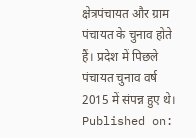क्षेत्रपंचायत और ग्राम पंचायत के चुनाव होते हैं। प्रदेश में पिछले पंचायत चुनाव वर्ष 2015 में संपन्न हुए थे।
Published on: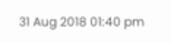31 Aug 2018 01:40 pm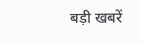बड़ी खबरें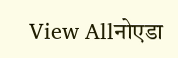View Allनोएडा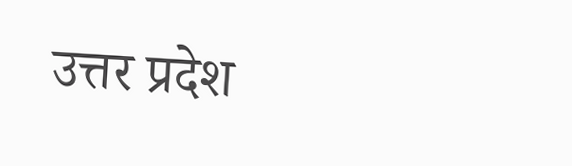उत्तर प्रदेश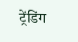ट्रेंडिंग